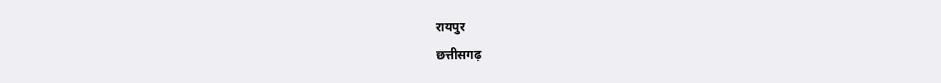रायपुर
छत्तीसगढ़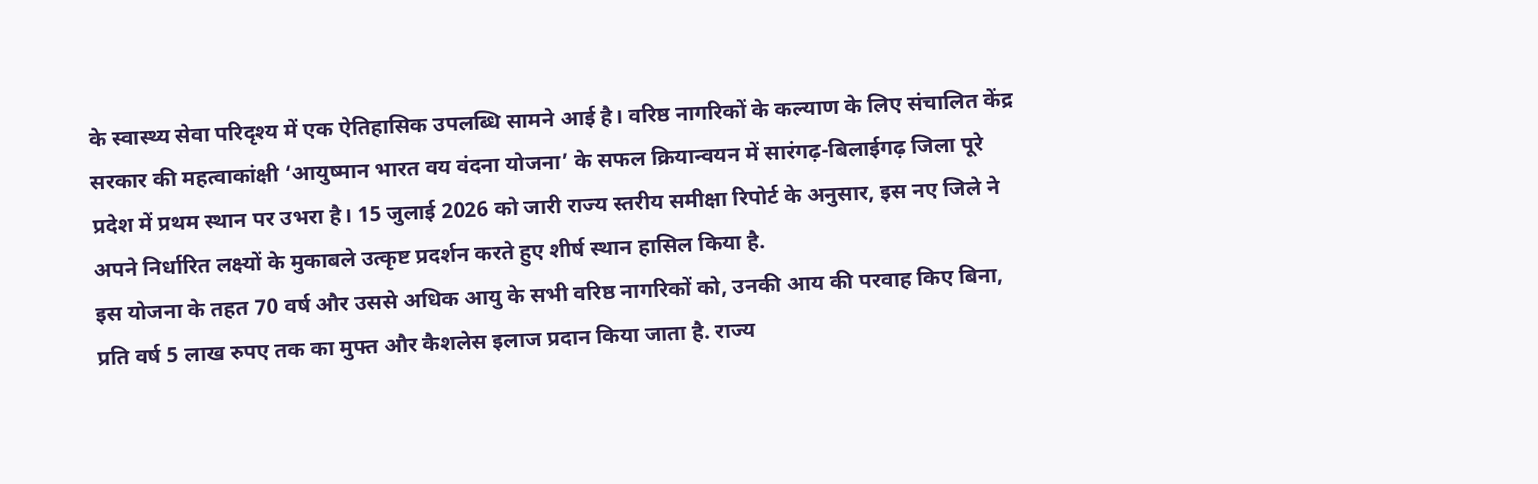के स्वास्थ्य सेवा परिदृश्य में एक ऐतिहासिक उपलब्धि सामने आई है। वरिष्ठ नागरिकों के कल्याण के लिए संचालित केंद्र सरकार की महत्वाकांक्षी ‘आयुष्मान भारत वय वंदना योजना’ के सफल क्रियान्वयन में सारंगढ़-बिलाईगढ़ जिला पूरे प्रदेश में प्रथम स्थान पर उभरा है। 15 जुलाई 2026 को जारी राज्य स्तरीय समीक्षा रिपोर्ट के अनुसार, इस नए जिले ने अपने निर्धारित लक्ष्यों के मुकाबले उत्कृष्ट प्रदर्शन करते हुए शीर्ष स्थान हासिल किया है.
इस योजना के तहत 70 वर्ष और उससे अधिक आयु के सभी वरिष्ठ नागरिकों को, उनकी आय की परवाह किए बिना, प्रति वर्ष 5 लाख रुपए तक का मुफ्त और कैशलेस इलाज प्रदान किया जाता है. राज्य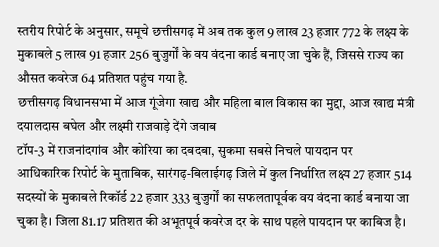स्तरीय रिपोर्ट के अनुसार, समूचे छत्तीसगढ़ में अब तक कुल 9 लाख 23 हजार 772 के लक्ष्य के मुकाबले 5 लाख 91 हजार 256 बुजुर्गों के वय वंदना कार्ड बनाए जा चुके हैं, जिससे राज्य का औसत कवरेज 64 प्रतिशत पहुंच गया है.
छत्तीसगढ़ विधानसभा में आज गूंजेगा खाद्य और महिला बाल विकास का मुद्दा, आज खाद्य मंत्री दयालदास बघेल और लक्ष्मी राजवाड़े देंगे जवाब
टॉप-3 में राजनांदगांव और कोरिया का दबदबा, सुकमा सबसे निचले पायदान पर
आधिकारिक रिपोर्ट के मुताबिक, सारंगढ़-बिलाईगढ़ जिले में कुल निर्धारित लक्ष्य 27 हजार 514 सदस्यों के मुकाबले रिकॉर्ड 22 हजार 333 बुजुर्गों का सफलतापूर्वक वय वंदना कार्ड बनाया जा चुका है। जिला 81.17 प्रतिशत की अभूतपूर्व कवरेज दर के साथ पहले पायदान पर काबिज है।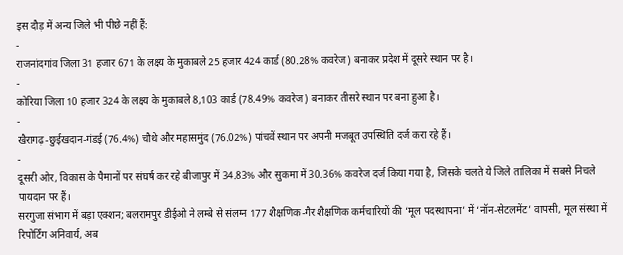इस दौड़ में अन्य जिले भी पीछे नहीं हैं:
-
राजनांदगांव जिला 31 हजार 671 के लक्ष्य के मुकाबले 25 हजार 424 कार्ड (80.28% कवरेज) बनाकर प्रदेश में दूसरे स्थान पर है।
-
कोरिया जिला 10 हजार 324 के लक्ष्य के मुकाबले 8,103 कार्ड (78.49% कवरेज) बनाकर तीसरे स्थान पर बना हुआ है।
-
खैरागढ़-छुईखदान-गंडई (76.4%) चौथे और महासमुंद (76.02%) पांचवें स्थान पर अपनी मजबूत उपस्थिति दर्ज करा रहे हैं।
-
दूसरी ओर, विकास के पैमानों पर संघर्ष कर रहे बीजापुर में 34.83% और सुकमा में 30.36% कवरेज दर्ज किया गया है, जिसके चलते ये जिले तालिका में सबसे निचले पायदान पर हैं।
सरगुजा संभाग में बड़ा एक्शन; बलरामपुर डीईओ ने लम्बे से संलग्न 177 शैक्षणिक-गैर शैक्षणिक कर्मचारियों की ‘मूल पदस्थापना’ में ‘नॉन-सेटलमेंट’ वापसी, मूल संस्था में रिपोर्टिंग अनिवार्य, अब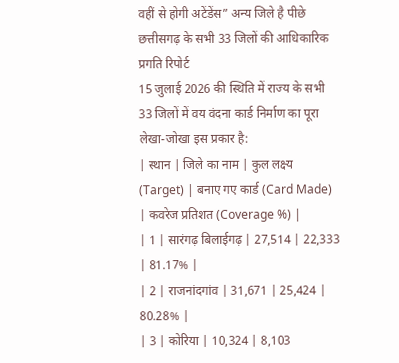वहीं से होगी अटेंडेंस” अन्य जिले है पीछे
छत्तीसगढ़ के सभी 33 जिलों की आधिकारिक प्रगति रिपोर्ट
15 जुलाई 2026 की स्थिति में राज्य के सभी 33 जिलों में वय वंदना कार्ड निर्माण का पूरा लेखा-जोखा इस प्रकार है:
| स्थान | जिले का नाम | कुल लक्ष्य (Target) | बनाए गए कार्ड (Card Made) | कवरेज प्रतिशत (Coverage %) |
| 1 | सारंगढ़ बिलाईगढ़ | 27,514 | 22,333 | 81.17% |
| 2 | राजनांदगांव | 31,671 | 25,424 | 80.28% |
| 3 | कोरिया | 10,324 | 8,103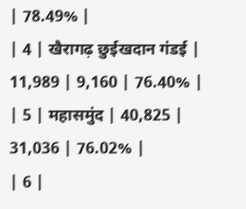| 78.49% |
| 4 | खैरागढ़ छुईखदान गंडई | 11,989 | 9,160 | 76.40% |
| 5 | महासमुंद | 40,825 | 31,036 | 76.02% |
| 6 |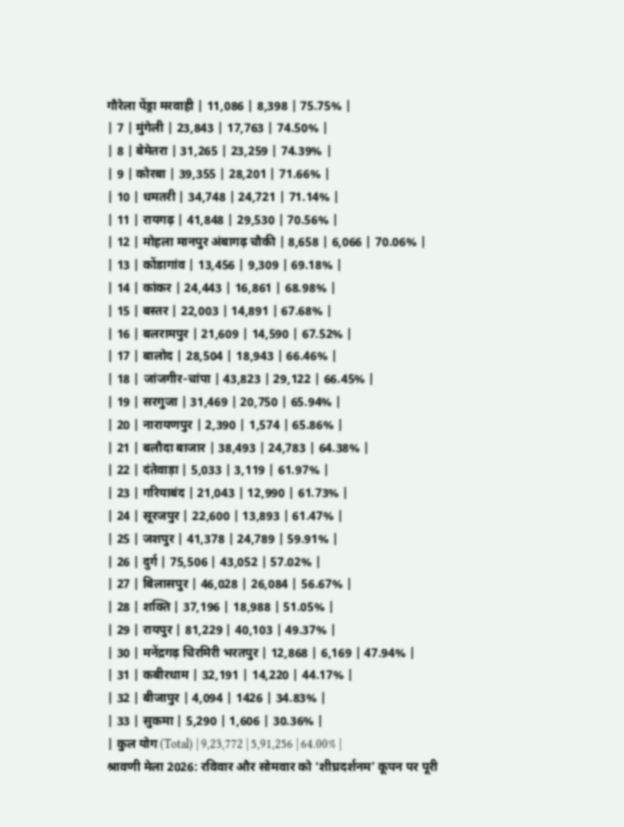गौरेला पेंड्रा मरवाही | 11,086 | 8,398 | 75.75% |
| 7 | मुंगेली | 23,843 | 17,763 | 74.50% |
| 8 | बेमेतरा | 31,265 | 23,259 | 74.39% |
| 9 | कोरबा | 39,355 | 28,201 | 71.66% |
| 10 | धमतरी | 34,748 | 24,721 | 71.14% |
| 11 | रायगढ़ | 41,848 | 29,530 | 70.56% |
| 12 | मोहला मानपुर अंबागढ़ चौकी | 8,658 | 6,066 | 70.06% |
| 13 | कोंडागांव | 13,456 | 9,309 | 69.18% |
| 14 | कांकर | 24,443 | 16,861 | 68.98% |
| 15 | बस्तर | 22,003 | 14,891 | 67.68% |
| 16 | बलरामपुर | 21,609 | 14,590 | 67.52% |
| 17 | बालोद | 28,504 | 18,943 | 66.46% |
| 18 | जांजगीर-चांपा | 43,823 | 29,122 | 66.45% |
| 19 | सरगुजा | 31,469 | 20,750 | 65.94% |
| 20 | नारायणपुर | 2,390 | 1,574 | 65.86% |
| 21 | बलौदा बाजार | 38,493 | 24,783 | 64.38% |
| 22 | दंतेवाड़ा | 5,033 | 3,119 | 61.97% |
| 23 | गरियाबंद | 21,043 | 12,990 | 61.73% |
| 24 | सूरजपुर | 22,600 | 13,893 | 61.47% |
| 25 | जशपुर | 41,378 | 24,789 | 59.91% |
| 26 | दुर्ग | 75,506 | 43,052 | 57.02% |
| 27 | बिलासपुर | 46,028 | 26,084 | 56.67% |
| 28 | शक्ति | 37,196 | 18,988 | 51.05% |
| 29 | रायपुर | 81,229 | 40,103 | 49.37% |
| 30 | मनेंद्रगढ़ चिरमिरी भरतपुर | 12,868 | 6,169 | 47.94% |
| 31 | कबीरधाम | 32,191 | 14,220 | 44.17% |
| 32 | बीजापुर | 4,094 | 1426 | 34.83% |
| 33 | सुकमा | 5,290 | 1,606 | 30.36% |
| कुल योग (Total) | 9,23,772 | 5,91,256 | 64.00% |
श्रावणी मेला 2026: रविवार और सोमवार को ‘शीघ्रदर्शनम’ कूपन पर पूरी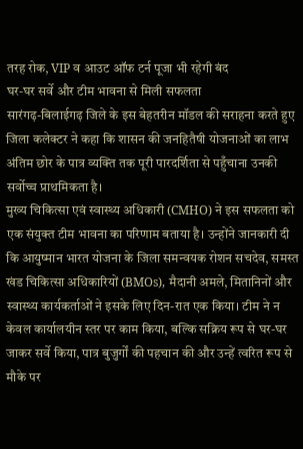तरह रोक, VIP व आउट ऑफ टर्न पूजा भी रहेगी बंद
घर-घर सर्वे और टीम भावना से मिली सफलता
सारंगढ़-बिलाईगढ़ जिले के इस बेहतरीन मॉडल की सराहना करते हुए जिला कलेक्टर ने कहा कि शासन की जनहितैषी योजनाओं का लाभ अंतिम छोर के पात्र व्यक्ति तक पूरी पारदर्शिता से पहुँचाना उनकी सर्वोच्च प्राथमिकता है।
मुख्य चिकित्सा एवं स्वास्थ्य अधिकारी (CMHO) ने इस सफलता को एक संयुक्त टीम भावना का परिणाम बताया है। उन्होंने जानकारी दी कि आयुष्मान भारत योजना के जिला समन्वयक रोशन सचदेव, समस्त खंड चिकित्सा अधिकारियों (BMOs), मैदानी अमले, मितानिनों और स्वास्थ्य कार्यकर्ताओं ने इसके लिए दिन-रात एक किया। टीम ने न केवल कार्यालयीन स्तर पर काम किया, बल्कि सक्रिय रूप से घर-घर जाकर सर्वे किया, पात्र बुजुर्गों की पहचान की और उन्हें त्वरित रूप से मौके पर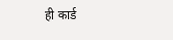ही कार्ड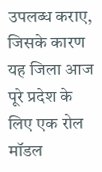उपलब्ध कराए, जिसके कारण यह जिला आज पूरे प्रदेश के लिए एक रोल मॉडल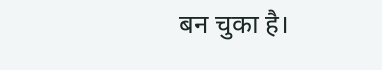बन चुका है।